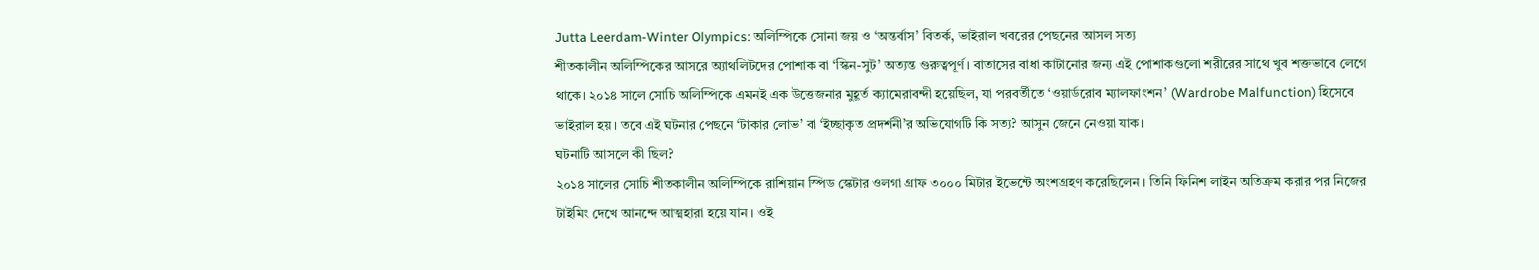Jutta Leerdam-Winter Olympics: অলিম্পিকে সোনা জয় ও ‘অন্তর্বাস’ বিতর্ক, ভাইরাল খবরের পেছনের আসল সত্য
শীতকালীন অলিম্পিকের আসরে অ্যাথলিটদের পোশাক বা ‘স্কিন-সুট’ অত্যন্ত গুরুত্বপূর্ণ। বাতাসের বাধা কাটানোর জন্য এই পোশাকগুলো শরীরের সাথে খুব শক্তভাবে লেগে থাকে। ২০১৪ সালে সোচি অলিম্পিকে এমনই এক উত্তেজনার মুহূর্ত ক্যামেরাবন্দী হয়েছিল, যা পরবর্তীতে ‘ওয়ার্ডরোব ম্যালফাংশন’ (Wardrobe Malfunction) হিসেবে ভাইরাল হয়। তবে এই ঘটনার পেছনে ‘টাকার লোভ’ বা ‘ইচ্ছাকৃত প্রদর্শনী’র অভিযোগটি কি সত্য? আসুন জেনে নেওয়া যাক।
ঘটনাটি আসলে কী ছিল?
২০১৪ সালের সোচি শীতকালীন অলিম্পিকে রাশিয়ান স্পিড স্কেটার ওলগা গ্রাফ ৩০০০ মিটার ইভেন্টে অংশগ্রহণ করেছিলেন। তিনি ফিনিশ লাইন অতিক্রম করার পর নিজের টাইমিং দেখে আনন্দে আত্মহারা হয়ে যান। ওই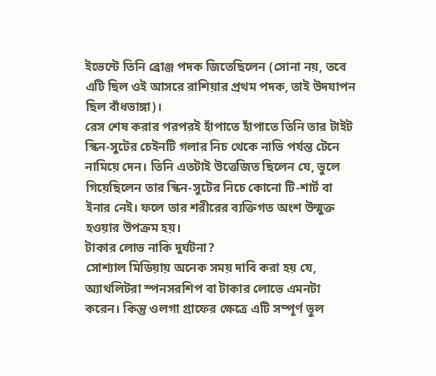ইভেন্টে তিনি ব্রোঞ্জ পদক জিতেছিলেন (সোনা নয়, তবে এটি ছিল ওই আসরে রাশিয়ার প্রথম পদক, তাই উদযাপন ছিল বাঁধভাঙ্গা)।
রেস শেষ করার পরপরই হাঁপাতে হাঁপাতে তিনি তার টাইট স্কিন-সুটের চেইনটি গলার নিচ থেকে নাভি পর্যন্ত টেনে নামিয়ে দেন। তিনি এতটাই উত্তেজিত ছিলেন যে, ভুলে গিয়েছিলেন তার স্কিন-সুটের নিচে কোনো টি-শার্ট বা ইনার নেই। ফলে তার শরীরের ব্যক্তিগত অংশ উন্মুক্ত হওয়ার উপক্রম হয়।
টাকার লোভ নাকি দুর্ঘটনা?
সোশ্যাল মিডিয়ায় অনেক সময় দাবি করা হয় যে, অ্যাথলিটরা স্পনসরশিপ বা টাকার লোভে এমনটা করেন। কিন্তু ওলগা গ্রাফের ক্ষেত্রে এটি সম্পূর্ণ ভুল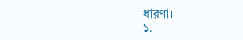ধারণা।
১.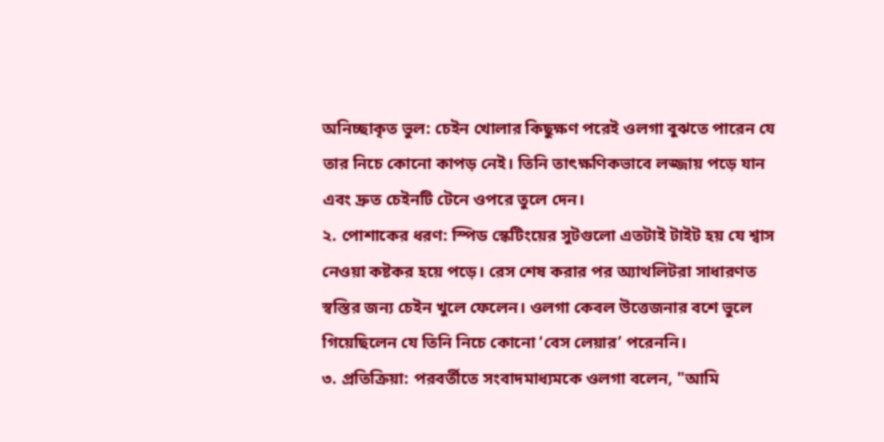অনিচ্ছাকৃত ভুল: চেইন খোলার কিছুক্ষণ পরেই ওলগা বুঝতে পারেন যে তার নিচে কোনো কাপড় নেই। তিনি তাৎক্ষণিকভাবে লজ্জায় পড়ে যান এবং দ্রুত চেইনটি টেনে ওপরে তুলে দেন।
২. পোশাকের ধরণ: স্পিড স্কেটিংয়ের সুটগুলো এতটাই টাইট হয় যে শ্বাস নেওয়া কষ্টকর হয়ে পড়ে। রেস শেষ করার পর অ্যাথলিটরা সাধারণত স্বস্তির জন্য চেইন খুলে ফেলেন। ওলগা কেবল উত্তেজনার বশে ভুলে গিয়েছিলেন যে তিনি নিচে কোনো ‘বেস লেয়ার’ পরেননি।
৩. প্রতিক্রিয়া: পরবর্তীতে সংবাদমাধ্যমকে ওলগা বলেন, "আমি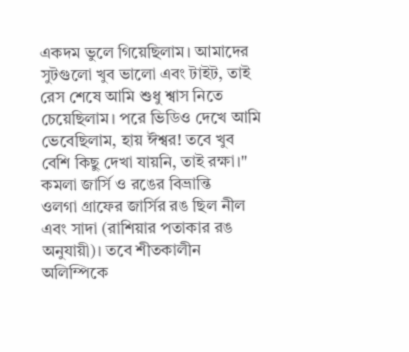একদম ভুলে গিয়েছিলাম। আমাদের সুটগুলো খুব ভালো এবং টাইট, তাই রেস শেষে আমি শুধু শ্বাস নিতে চেয়েছিলাম। পরে ভিডিও দেখে আমি ভেবেছিলাম, হায় ঈশ্বর! তবে খুব বেশি কিছু দেখা যায়নি, তাই রক্ষা।"
কমলা জার্সি ও রঙের বিভ্রান্তি
ওলগা গ্রাফের জার্সির রঙ ছিল নীল এবং সাদা (রাশিয়ার পতাকার রঙ অনুযায়ী)। তবে শীতকালীন অলিম্পিকে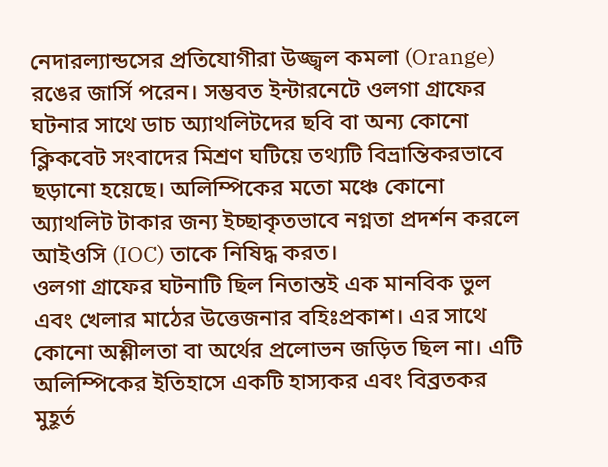নেদারল্যান্ডসের প্রতিযোগীরা উজ্জ্বল কমলা (Orange) রঙের জার্সি পরেন। সম্ভবত ইন্টারনেটে ওলগা গ্রাফের ঘটনার সাথে ডাচ অ্যাথলিটদের ছবি বা অন্য কোনো ক্লিকবেট সংবাদের মিশ্রণ ঘটিয়ে তথ্যটি বিভ্রান্তিকরভাবে ছড়ানো হয়েছে। অলিম্পিকের মতো মঞ্চে কোনো অ্যাথলিট টাকার জন্য ইচ্ছাকৃতভাবে নগ্নতা প্রদর্শন করলে আইওসি (IOC) তাকে নিষিদ্ধ করত।
ওলগা গ্রাফের ঘটনাটি ছিল নিতান্তই এক মানবিক ভুল এবং খেলার মাঠের উত্তেজনার বহিঃপ্রকাশ। এর সাথে কোনো অশ্লীলতা বা অর্থের প্রলোভন জড়িত ছিল না। এটি অলিম্পিকের ইতিহাসে একটি হাস্যকর এবং বিব্রতকর মুহূর্ত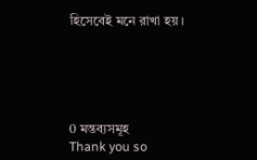হিসেবেই মনে রাখা হয়।





0 মন্তব্যসমূহ
Thank you so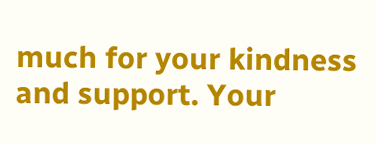much for your kindness and support. Your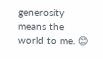generosity means the world to me. 😊